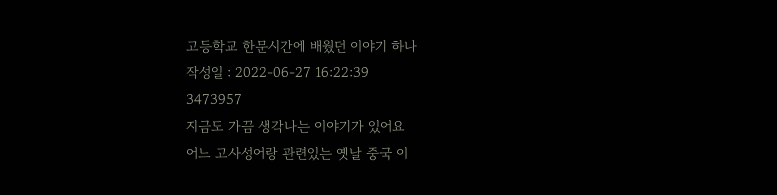고등학교 한문시간에 배웠던 이야기 하나
작성일 : 2022-06-27 16:22:39
3473957
지금도 가끔 생각나는 이야기가 있어요
어느 고사성어랑 관련있는 옛날 중국 이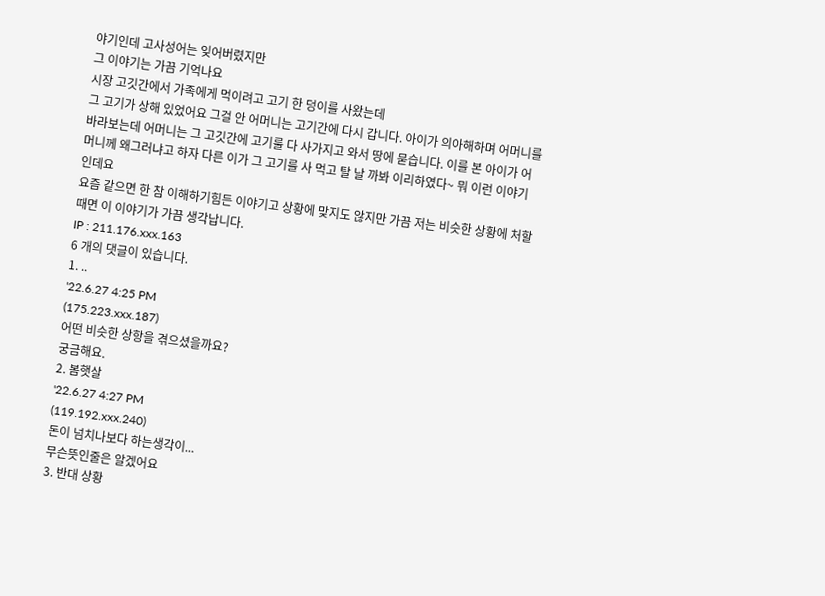야기인데 고사성어는 잊어버렸지만
그 이야기는 가끔 기억나요
시장 고깃간에서 가족에게 먹이려고 고기 한 덩이를 사왔는데
그 고기가 상해 있었어요 그걸 안 어머니는 고기간에 다시 갑니다. 아이가 의아해하며 어머니를 바라보는데 어머니는 그 고깃간에 고기룰 다 사가지고 와서 땅에 묻습니다. 이를 본 아이가 어머니께 왜그러냐고 하자 다른 이가 그 고기를 사 먹고 탈 날 까봐 이리하였다~ 뭐 이런 이야기인데요
요즘 같으면 한 참 이해하기힘든 이야기고 상황에 맞지도 않지만 가끔 저는 비슷한 상황에 처할 때면 이 이야기가 가끔 생각납니다.
IP : 211.176.xxx.163
6 개의 댓글이 있습니다.
1. ..
'22.6.27 4:25 PM
(175.223.xxx.187)
어떤 비슷한 상항을 겪으셨을까요?
궁금해요.
2. 봄햇살
'22.6.27 4:27 PM
(119.192.xxx.240)
돈이 넘치나보다 하는생각이...
무슨뜻인줄은 알겠어요
3. 반대 상황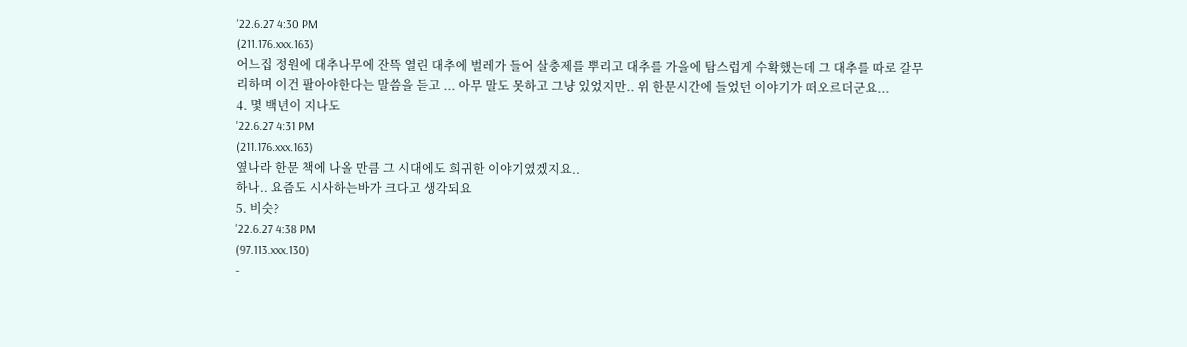'22.6.27 4:30 PM
(211.176.xxx.163)
어느집 정원에 대추나무에 잔뜩 열린 대추에 벌레가 들어 살충제를 뿌리고 대추를 가을에 탐스럽게 수확했는데 그 대추를 따로 갈무리하며 이건 팔아야한다는 말씀을 듣고 ... 아무 말도 못하고 그냥 있었지만.. 위 한문시간에 들었던 이야기가 떠오르더군요...
4. 몇 백년이 지나도
'22.6.27 4:31 PM
(211.176.xxx.163)
옆나라 한문 책에 나올 만큼 그 시대에도 희귀한 이야기였겠지요..
하나.. 요즘도 시사하는바가 크다고 생각되요
5. 비슷?
'22.6.27 4:38 PM
(97.113.xxx.130)
-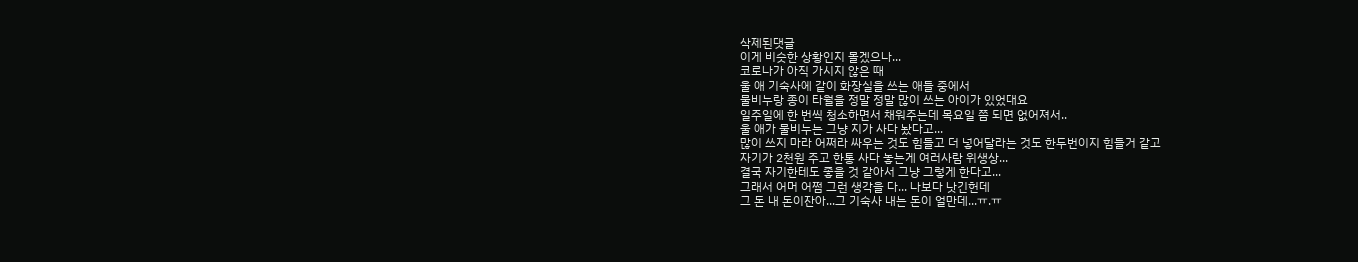삭제된댓글
이게 비슷한 상황인지 몰겠으나...
코로나가 아직 가시지 않은 때
울 애 기숙사에 같이 화장실을 쓰는 애들 중에서
물비누랑 종이 타월을 정말 정말 많이 쓰는 아이가 있었대요
일주일에 한 번씩 청소하면서 채워주는데 목요일 쯤 되면 없어져서..
울 애가 물비누는 그냥 지가 사다 놨다고...
많이 쓰지 마라 어쩌라 싸우는 것도 힘들고 더 넣어달라는 것도 한두번이지 힘들거 같고
자기가 2천원 주고 한통 사다 놓는게 여러사람 위생상...
결국 자기한테도 좋을 것 같아서 그냥 그렇게 한다고...
그래서 어머 어쩜 그런 생각을 다... 나보다 낫긴헌데
그 돈 내 돈이잔아...그 기숙사 내는 돈이 얼만데...ㅠ.ㅠ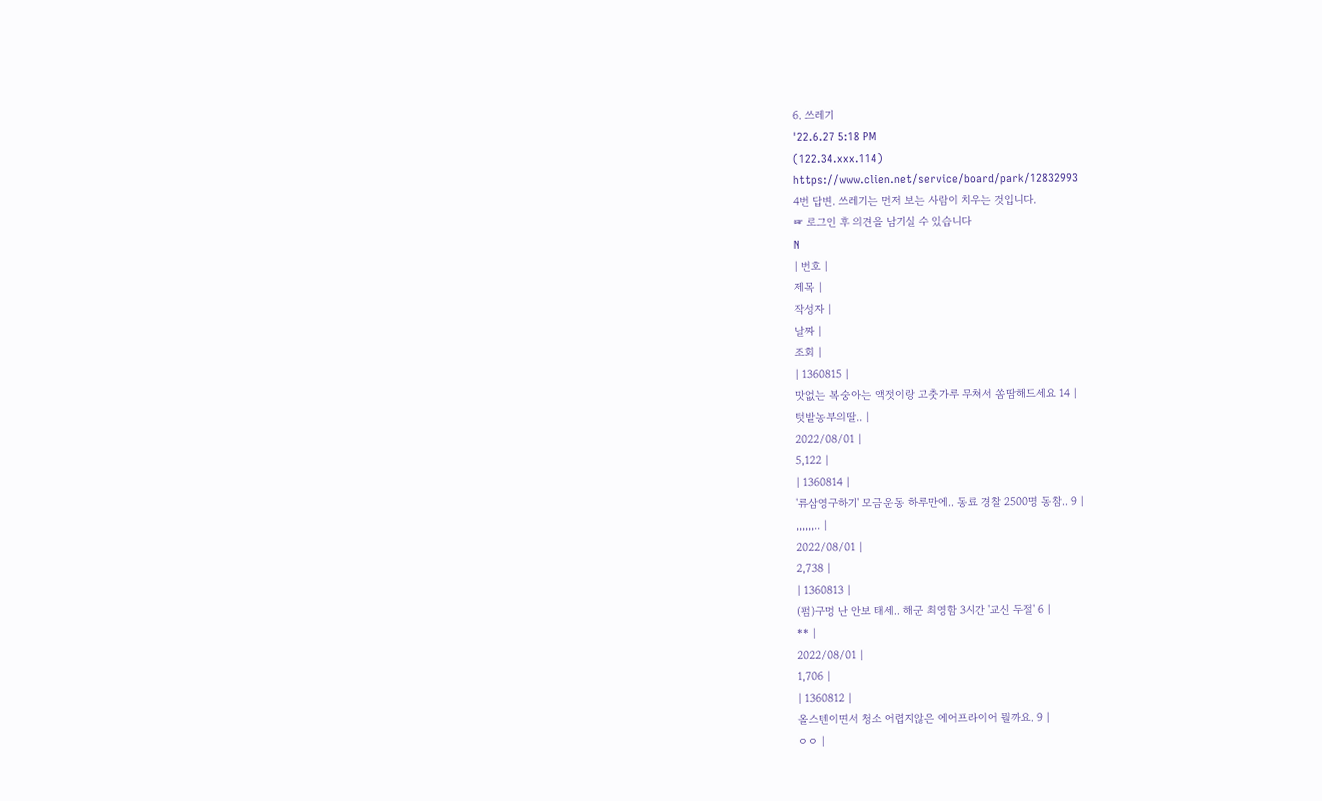6. 쓰레기
'22.6.27 5:18 PM
(122.34.xxx.114)
https://www.clien.net/service/board/park/12832993
4번 답변. 쓰레기는 먼저 보는 사람이 치우는 것입니다.
☞ 로그인 후 의견을 남기실 수 있습니다
N
| 번호 |
제목 |
작성자 |
날짜 |
조회 |
| 1360815 |
맛없는 복숭아는 액젓이랑 고춧가루 무쳐서 쏨땀해드세요 14 |
텃밭농부의딸.. |
2022/08/01 |
5,122 |
| 1360814 |
'류삼영구하기' 모금운동 하루만에.. 동료 경찰 2500명 동참.. 9 |
,,,,,,.. |
2022/08/01 |
2,738 |
| 1360813 |
(펌)구멍 난 안보 태세.. 해군 최영함 3시간 '교신 두절' 6 |
** |
2022/08/01 |
1,706 |
| 1360812 |
올스텐이면서 청소 어렵지않은 에어프라이어 뭘까요. 9 |
ㅇㅇ |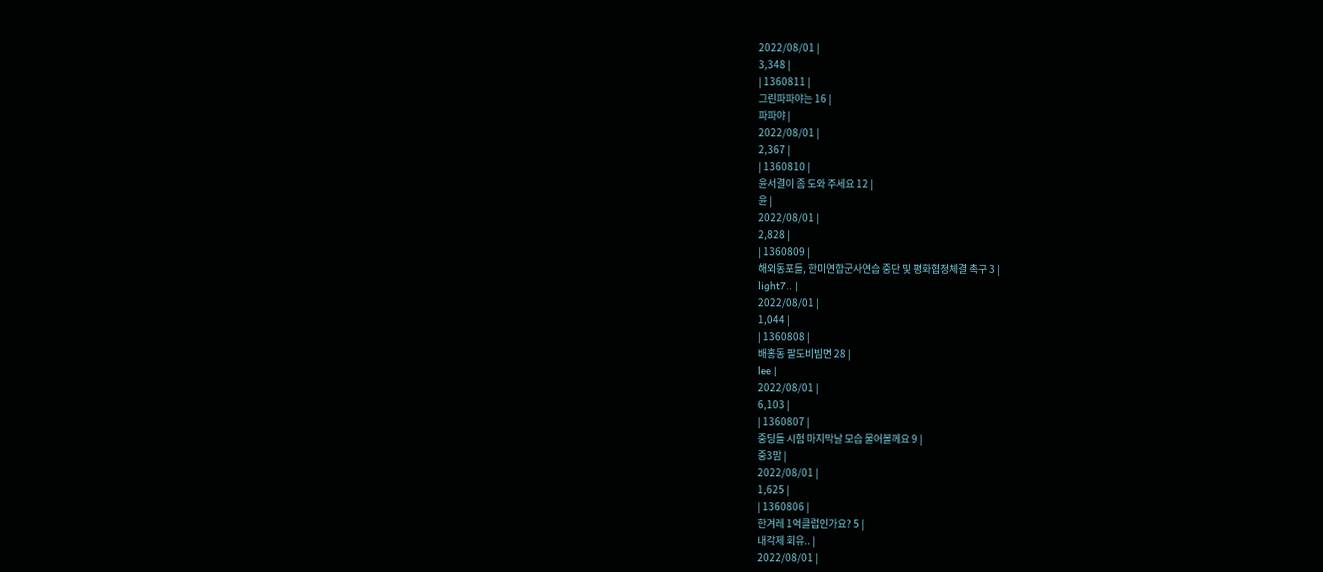2022/08/01 |
3,348 |
| 1360811 |
그린파파야는 16 |
파파야 |
2022/08/01 |
2,367 |
| 1360810 |
윤서결이 좀 도와 주세요 12 |
윤 |
2022/08/01 |
2,828 |
| 1360809 |
해외동포들, 한미연합군사연습 중단 및 평화협정체결 촉구 3 |
light7.. |
2022/08/01 |
1,044 |
| 1360808 |
배홍동 팔도비빔면 28 |
lee |
2022/08/01 |
6,103 |
| 1360807 |
중딩들 시험 마지막날 모습 물어볼께요 9 |
중3맘 |
2022/08/01 |
1,625 |
| 1360806 |
한겨레 1억클럽인가요? 5 |
내각제 회유.. |
2022/08/01 |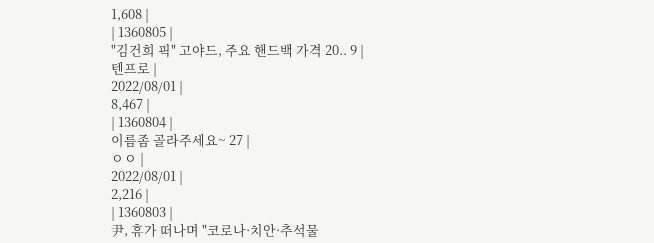1,608 |
| 1360805 |
"김건희 픽" 고야드, 주요 핸드백 가격 20.. 9 |
텐프로 |
2022/08/01 |
8,467 |
| 1360804 |
이름좀 골라주세요~ 27 |
ㅇㅇ |
2022/08/01 |
2,216 |
| 1360803 |
尹, 휴가 떠나며 "코로나·치안·추석물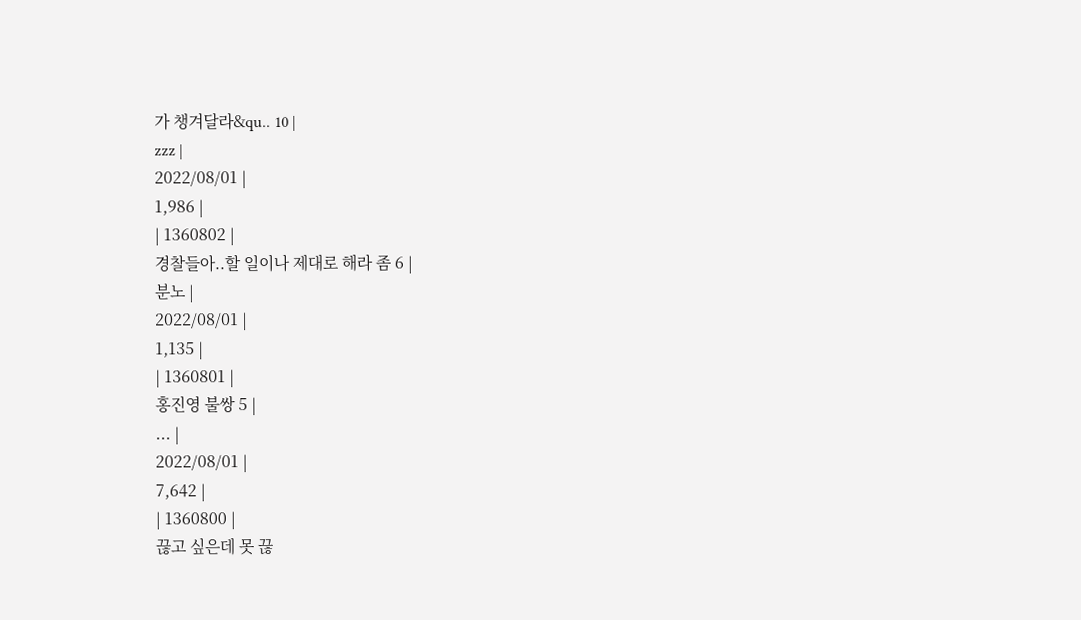가 챙겨달라&qu.. 10 |
zzz |
2022/08/01 |
1,986 |
| 1360802 |
경찰들아..할 일이나 제대로 해라 좀 6 |
분노 |
2022/08/01 |
1,135 |
| 1360801 |
홍진영 불쌍 5 |
... |
2022/08/01 |
7,642 |
| 1360800 |
끊고 싶은데 못 끊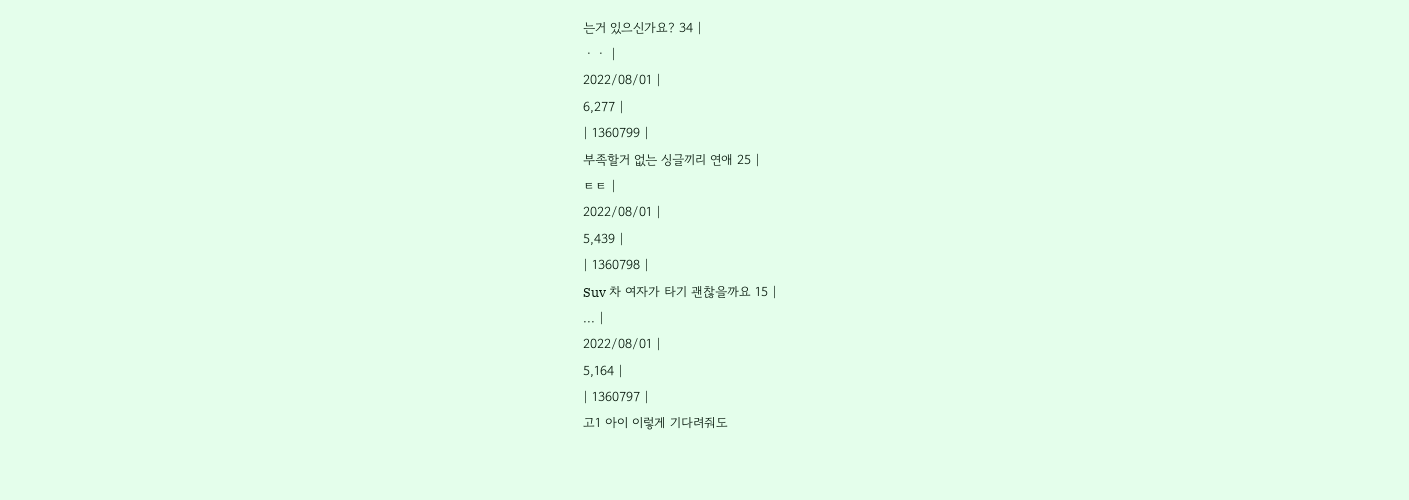는거 있으신가요? 34 |
ㆍㆍ |
2022/08/01 |
6,277 |
| 1360799 |
부족할거 없는 싱글끼리 연애 25 |
ㅌㅌ |
2022/08/01 |
5,439 |
| 1360798 |
Suv 차 여자가 타기 괜찮을까요 15 |
... |
2022/08/01 |
5,164 |
| 1360797 |
고1 아이 이렇게 기다려줘도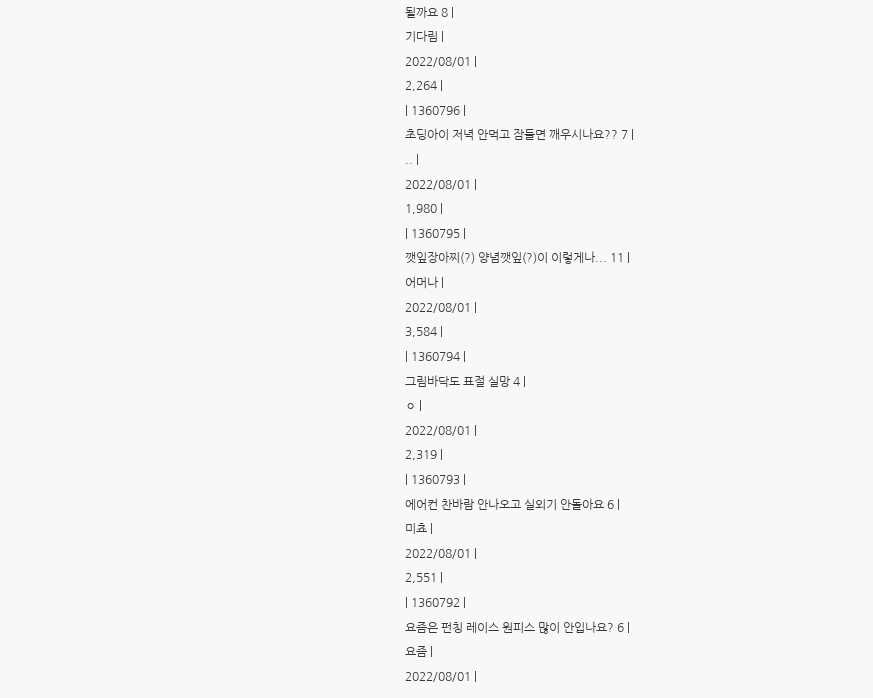될까요 8 |
기다림 |
2022/08/01 |
2,264 |
| 1360796 |
초딩아이 저녁 안먹고 잠들면 깨우시나요?? 7 |
.. |
2022/08/01 |
1,980 |
| 1360795 |
깻잎장아찌(?) 양념깻잎(?)이 이렇게나... 11 |
어머나 |
2022/08/01 |
3,584 |
| 1360794 |
그림바닥도 표절 실망 4 |
ㅇ |
2022/08/01 |
2,319 |
| 1360793 |
에어컨 찬바람 안나오고 실외기 안돌아요 6 |
미쵸 |
2022/08/01 |
2,551 |
| 1360792 |
요즘은 펀칭 레이스 원피스 많이 안입나요? 6 |
요즘 |
2022/08/01 |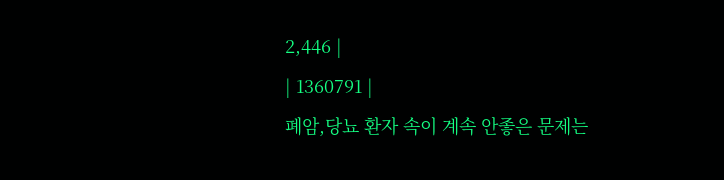2,446 |
| 1360791 |
폐암,당뇨 환자 속이 계속 안좋은 문제는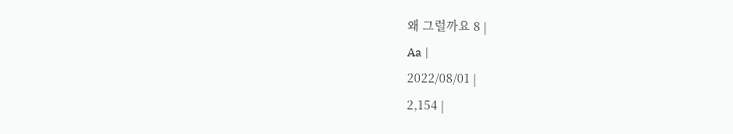왜 그럴까요 8 |
Aa |
2022/08/01 |
2,154 |